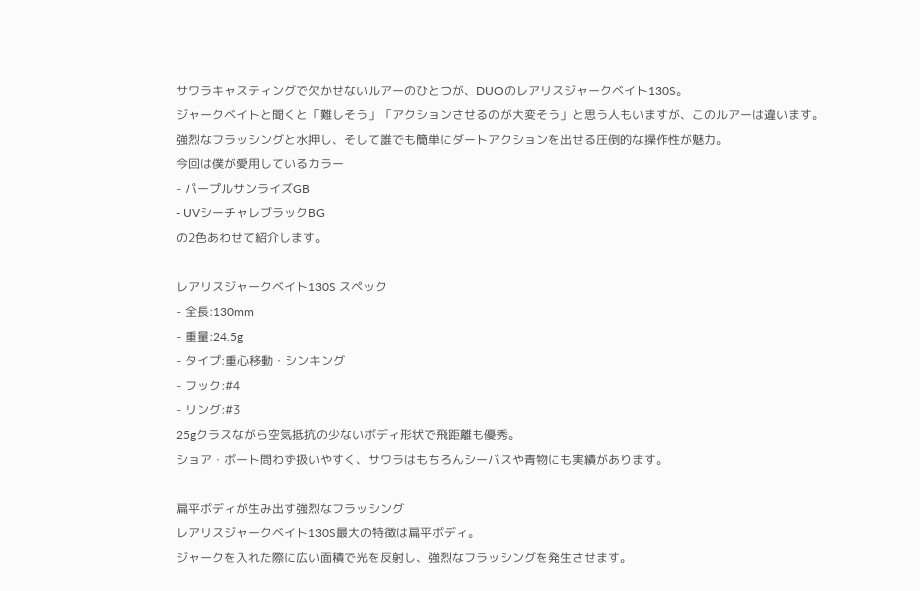サワラキャスティングで欠かせないルアーのひとつが、DUOのレアリスジャークベイト130S。
ジャークベイトと聞くと「難しそう」「アクションさせるのが大変そう」と思う人もいますが、このルアーは違います。
強烈なフラッシングと水押し、そして誰でも簡単にダートアクションを出せる圧倒的な操作性が魅力。
今回は僕が愛用しているカラー
- パープルサンライズGB
- UVシーチャレブラックBG
の2色あわせて紹介します。

レアリスジャークベイト130S スペック
- 全長:130mm
- 重量:24.5g
- タイプ:重心移動・シンキング
- フック:#4
- リング:#3
25gクラスながら空気抵抗の少ないボディ形状で飛距離も優秀。
ショア・ボート問わず扱いやすく、サワラはもちろんシーバスや青物にも実績があります。

扁平ボディが生み出す強烈なフラッシング
レアリスジャークベイト130S最大の特徴は扁平ボディ。
ジャークを入れた際に広い面積で光を反射し、強烈なフラッシングを発生させます。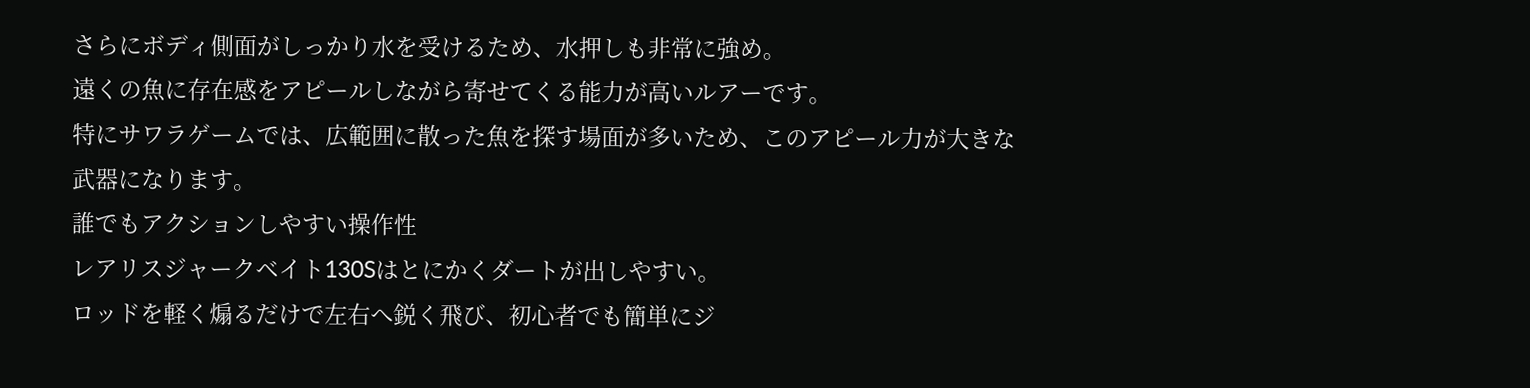さらにボディ側面がしっかり水を受けるため、水押しも非常に強め。
遠くの魚に存在感をアピールしながら寄せてくる能力が高いルアーです。
特にサワラゲームでは、広範囲に散った魚を探す場面が多いため、このアピール力が大きな武器になります。
誰でもアクションしやすい操作性
レアリスジャークベイト130Sはとにかくダートが出しやすい。
ロッドを軽く煽るだけで左右へ鋭く飛び、初心者でも簡単にジ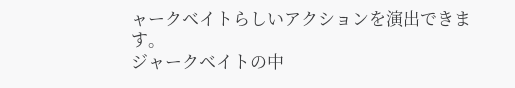ャークベイトらしいアクションを演出できます。
ジャークベイトの中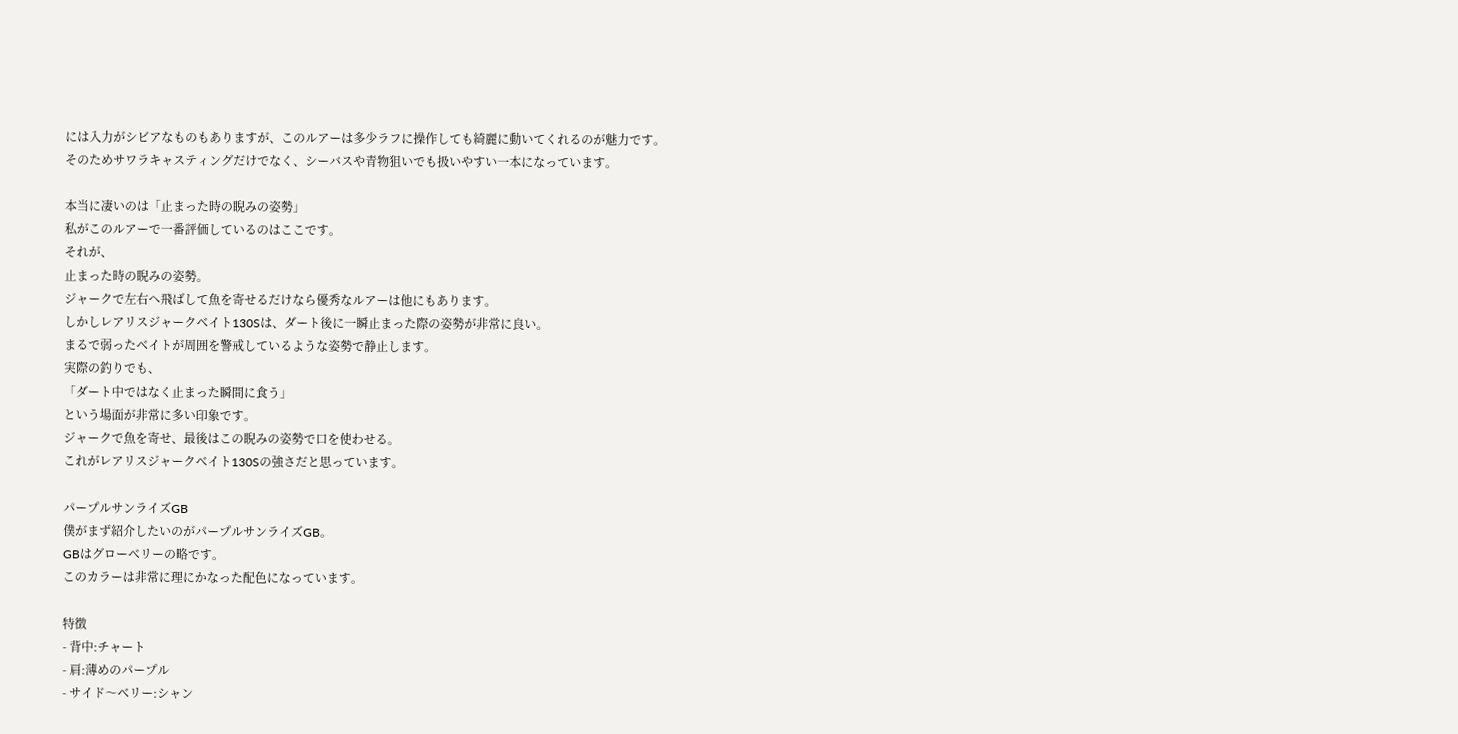には入力がシビアなものもありますが、このルアーは多少ラフに操作しても綺麗に動いてくれるのが魅力です。
そのためサワラキャスティングだけでなく、シーバスや青物狙いでも扱いやすい一本になっています。

本当に凄いのは「止まった時の睨みの姿勢」
私がこのルアーで一番評価しているのはここです。
それが、
止まった時の睨みの姿勢。
ジャークで左右へ飛ばして魚を寄せるだけなら優秀なルアーは他にもあります。
しかしレアリスジャークベイト130Sは、ダート後に一瞬止まった際の姿勢が非常に良い。
まるで弱ったベイトが周囲を警戒しているような姿勢で静止します。
実際の釣りでも、
「ダート中ではなく止まった瞬間に食う」
という場面が非常に多い印象です。
ジャークで魚を寄せ、最後はこの睨みの姿勢で口を使わせる。
これがレアリスジャークベイト130Sの強さだと思っています。

パープルサンライズGB
僕がまず紹介したいのがパープルサンライズGB。
GBはグローベリーの略です。
このカラーは非常に理にかなった配色になっています。

特徴
- 背中:チャート
- 肩:薄めのパープル
- サイド〜ベリー:シャン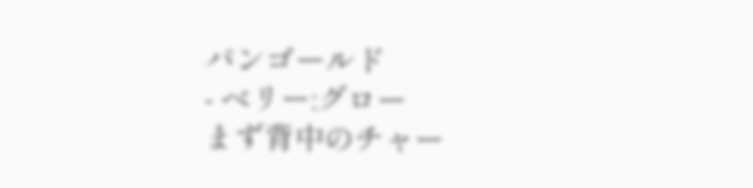パンゴールド
- ベリー:グロー
まず背中のチャー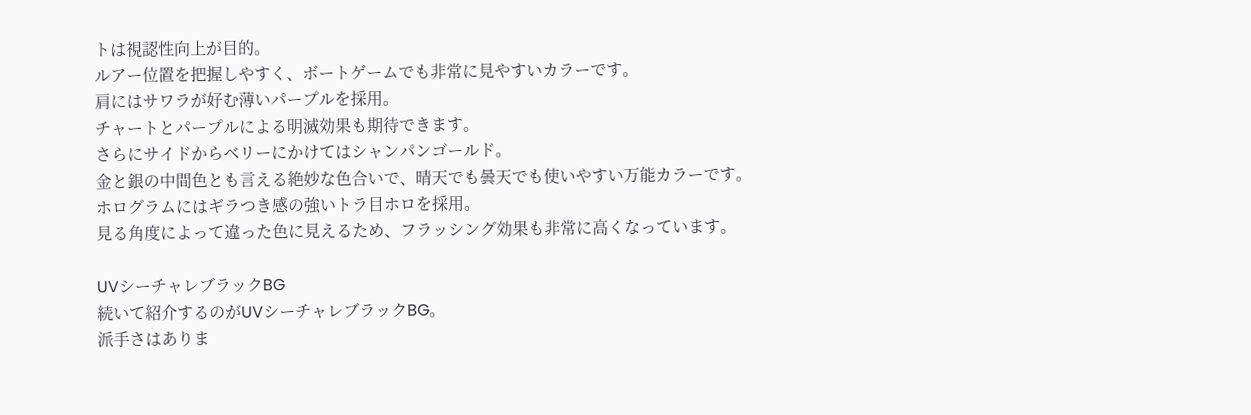トは視認性向上が目的。
ルアー位置を把握しやすく、ボートゲームでも非常に見やすいカラーです。
肩にはサワラが好む薄いパープルを採用。
チャートとパープルによる明滅効果も期待できます。
さらにサイドからベリーにかけてはシャンパンゴールド。
金と銀の中間色とも言える絶妙な色合いで、晴天でも曇天でも使いやすい万能カラーです。
ホログラムにはギラつき感の強いトラ目ホロを採用。
見る角度によって違った色に見えるため、フラッシング効果も非常に高くなっています。

UVシーチャレブラックBG
続いて紹介するのがUVシーチャレブラックBG。
派手さはありま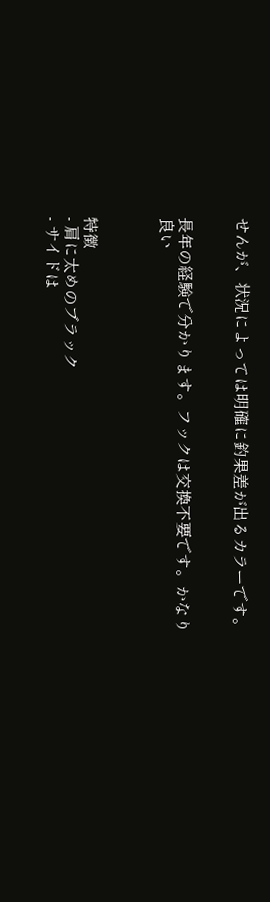せんが、状況によっては明確に釣果差が出るカラーです。


長年の経験で分かります。フックは交換不要です。かなり良い



特徴
- 肩に太めのブラック
- サイドは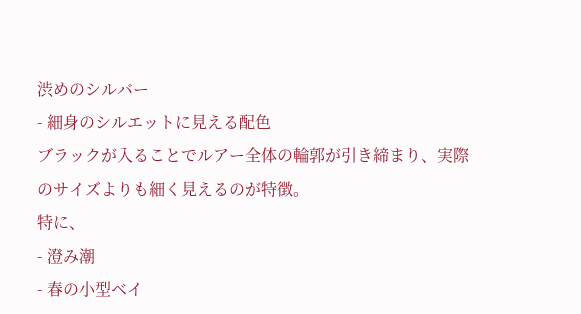渋めのシルバー
- 細身のシルエットに見える配色
ブラックが入ることでルアー全体の輪郭が引き締まり、実際のサイズよりも細く見えるのが特徴。
特に、
- 澄み潮
- 春の小型ベイ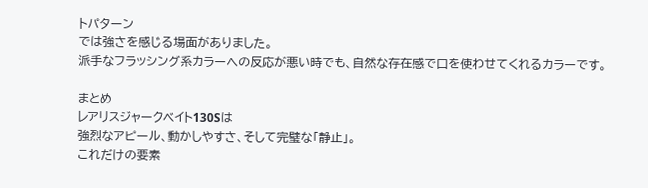トパターン
では強さを感じる場面がありました。
派手なフラッシング系カラーへの反応が悪い時でも、自然な存在感で口を使わせてくれるカラーです。

まとめ
レアリスジャークベイト130Sは
強烈なアピール、動かしやすさ、そして完璧な「静止」。
これだけの要素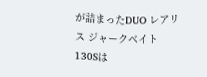が詰まったDUO レアリス ジャークベイト 130Sは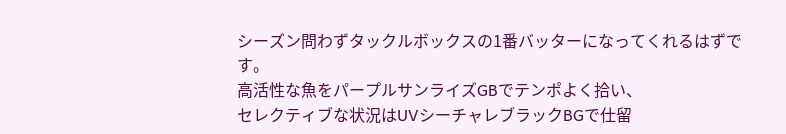シーズン問わずタックルボックスの1番バッターになってくれるはずです。
高活性な魚をパープルサンライズGBでテンポよく拾い、
セレクティブな状況はUVシーチャレブラックBGで仕留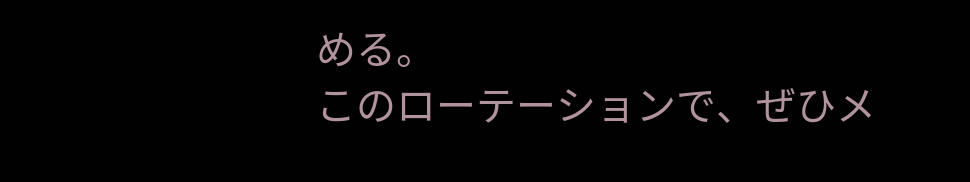める。
このローテーションで、ぜひメ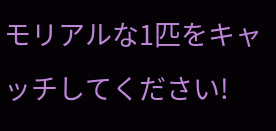モリアルな1匹をキャッチしてください!